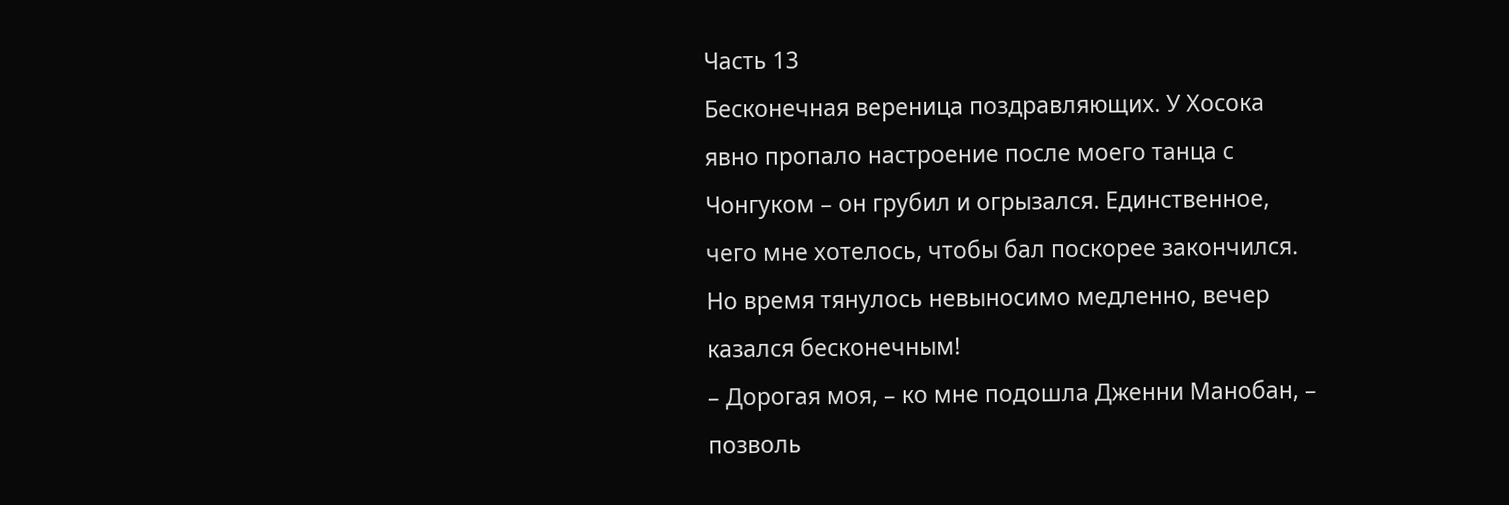Часть 13
Бесконечная вереница поздравляющих. У Хосока явно пропало настроение после моего танца с Чонгуком – он грубил и огрызался. Единственное, чего мне хотелось, чтобы бал поскорее закончился. Но время тянулось невыносимо медленно, вечер казался бесконечным!
– Дорогая моя, – ко мне подошла Дженни Манобан, – позволь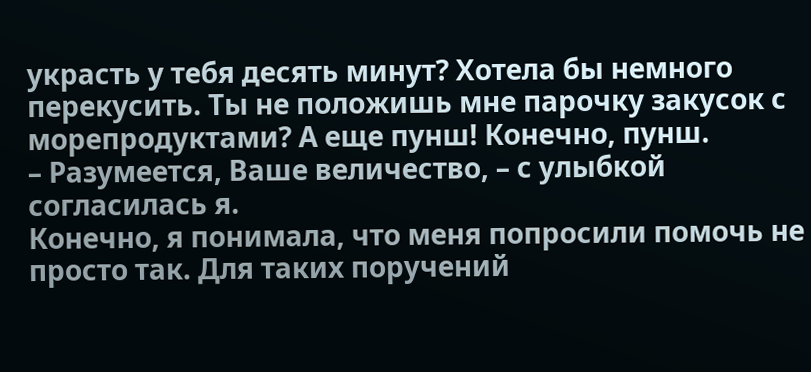украсть у тебя десять минут? Хотела бы немного перекусить. Ты не положишь мне парочку закусок с морепродуктами? А еще пунш! Конечно, пунш.
– Разумеется, Ваше величество, – с улыбкой согласилась я.
Конечно, я понимала, что меня попросили помочь не просто так. Для таких поручений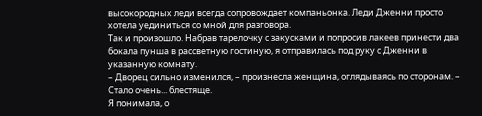высокородных леди всегда сопровождает компаньонка. Леди Дженни просто хотела уединиться со мной для разговора.
Так и произошло. Набрав тарелочку с закусками и попросив лакеев принести два бокала пунша в рассветную гостиную, я отправилась под руку с Дженни в указанную комнату.
– Дворец сильно изменился, – произнесла женщина, оглядываясь по сторонам. – Стало очень... блестяще.
Я понимала, о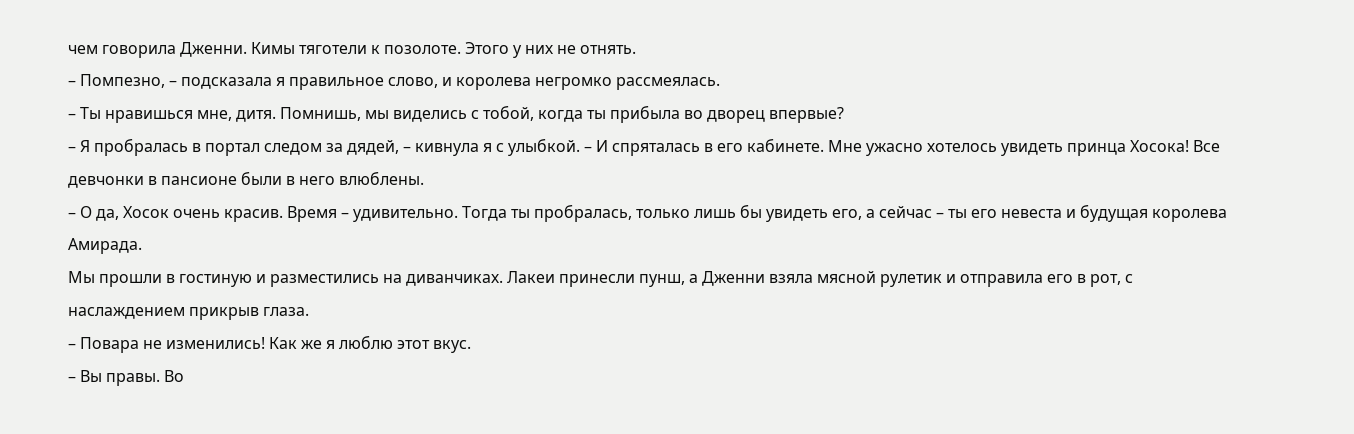чем говорила Дженни. Кимы тяготели к позолоте. Этого у них не отнять.
– Помпезно, – подсказала я правильное слово, и королева негромко рассмеялась.
– Ты нравишься мне, дитя. Помнишь, мы виделись с тобой, когда ты прибыла во дворец впервые?
– Я пробралась в портал следом за дядей, – кивнула я с улыбкой. – И спряталась в его кабинете. Мне ужасно хотелось увидеть принца Хосока! Все девчонки в пансионе были в него влюблены.
– О да, Хосок очень красив. Время – удивительно. Тогда ты пробралась, только лишь бы увидеть его, а сейчас – ты его невеста и будущая королева Амирада.
Мы прошли в гостиную и разместились на диванчиках. Лакеи принесли пунш, а Дженни взяла мясной рулетик и отправила его в рот, с наслаждением прикрыв глаза.
– Повара не изменились! Как же я люблю этот вкус.
– Вы правы. Во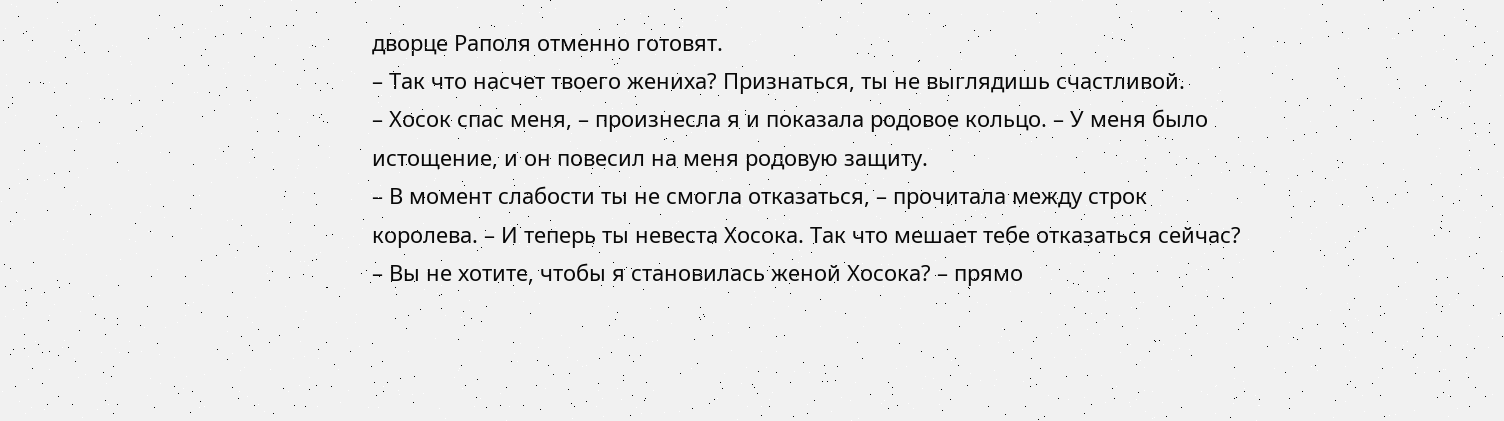дворце Раполя отменно готовят.
– Так что насчет твоего жениха? Признаться, ты не выглядишь счастливой.
– Хосок спас меня, – произнесла я и показала родовое кольцо. – У меня было истощение, и он повесил на меня родовую защиту.
– В момент слабости ты не смогла отказаться, – прочитала между строк королева. – И теперь ты невеста Хосока. Так что мешает тебе отказаться сейчас?
– Вы не хотите, чтобы я становилась женой Хосока? – прямо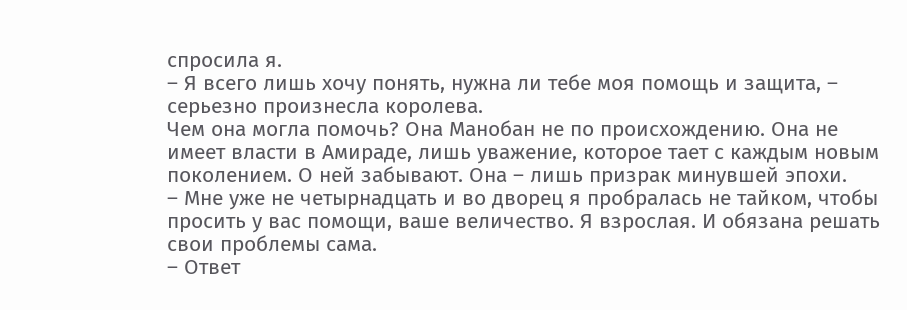спросила я.
– Я всего лишь хочу понять, нужна ли тебе моя помощь и защита, – серьезно произнесла королева.
Чем она могла помочь? Она Манобан не по происхождению. Она не имеет власти в Амираде, лишь уважение, которое тает с каждым новым поколением. О ней забывают. Она – лишь призрак минувшей эпохи.
– Мне уже не четырнадцать и во дворец я пробралась не тайком, чтобы просить у вас помощи, ваше величество. Я взрослая. И обязана решать свои проблемы сама.
– Ответ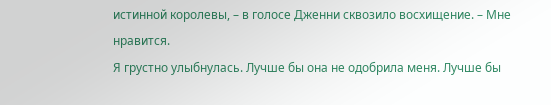истинной королевы, – в голосе Дженни сквозило восхищение. – Мне нравится.
Я грустно улыбнулась. Лучше бы она не одобрила меня. Лучше бы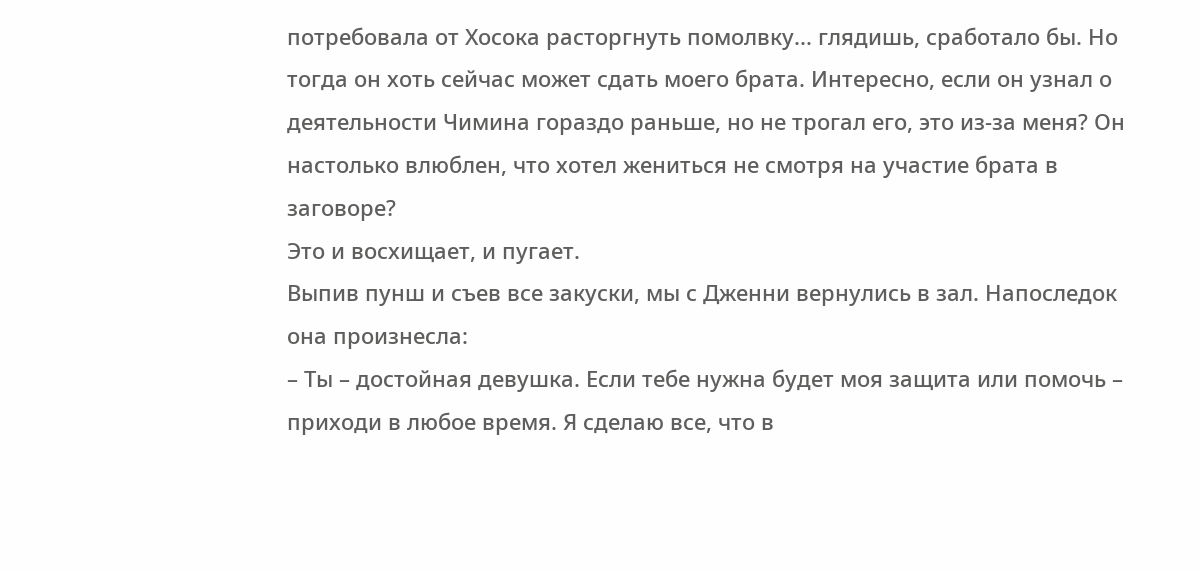потребовала от Хосока расторгнуть помолвку... глядишь, сработало бы. Но тогда он хоть сейчас может сдать моего брата. Интересно, если он узнал о деятельности Чимина гораздо раньше, но не трогал его, это из-за меня? Он настолько влюблен, что хотел жениться не смотря на участие брата в заговоре?
Это и восхищает, и пугает.
Выпив пунш и съев все закуски, мы с Дженни вернулись в зал. Напоследок она произнесла:
– Ты – достойная девушка. Если тебе нужна будет моя защита или помочь – приходи в любое время. Я сделаю все, что в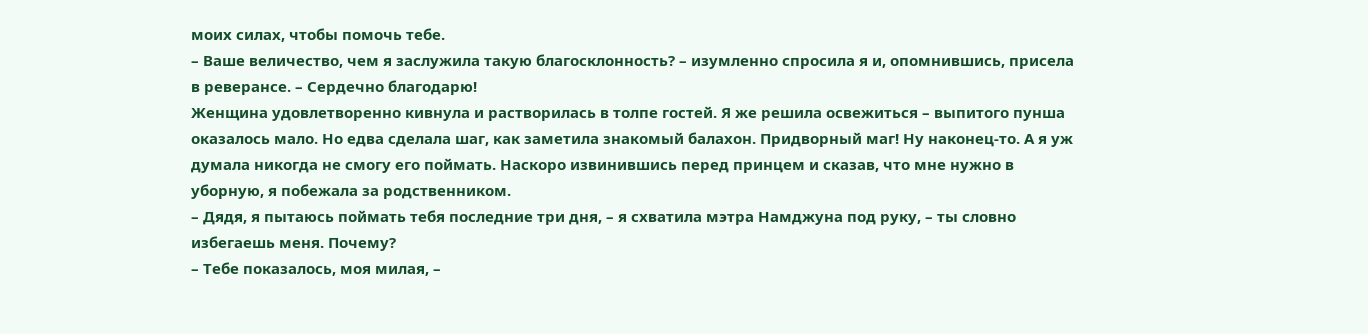моих силах, чтобы помочь тебе.
– Ваше величество, чем я заслужила такую благосклонность? – изумленно спросила я и, опомнившись, присела в реверансе. – Сердечно благодарю!
Женщина удовлетворенно кивнула и растворилась в толпе гостей. Я же решила освежиться – выпитого пунша оказалось мало. Но едва сделала шаг, как заметила знакомый балахон. Придворный маг! Ну наконец-то. А я уж думала никогда не смогу его поймать. Наскоро извинившись перед принцем и сказав, что мне нужно в уборную, я побежала за родственником.
– Дядя, я пытаюсь поймать тебя последние три дня, – я схватила мэтра Намджуна под руку, – ты словно избегаешь меня. Почему?
– Тебе показалось, моя милая, –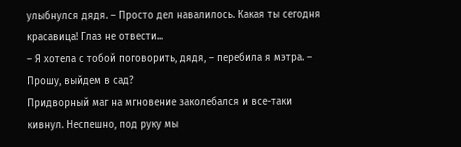улыбнулся дядя. – Просто дел навалилось. Какая ты сегодня красавица! Глаз не отвести...
– Я хотела с тобой поговорить, дядя, – перебила я мэтра. – Прошу, выйдем в сад?
Придворный маг на мгновение заколебался и все-таки кивнул. Неспешно, под руку мы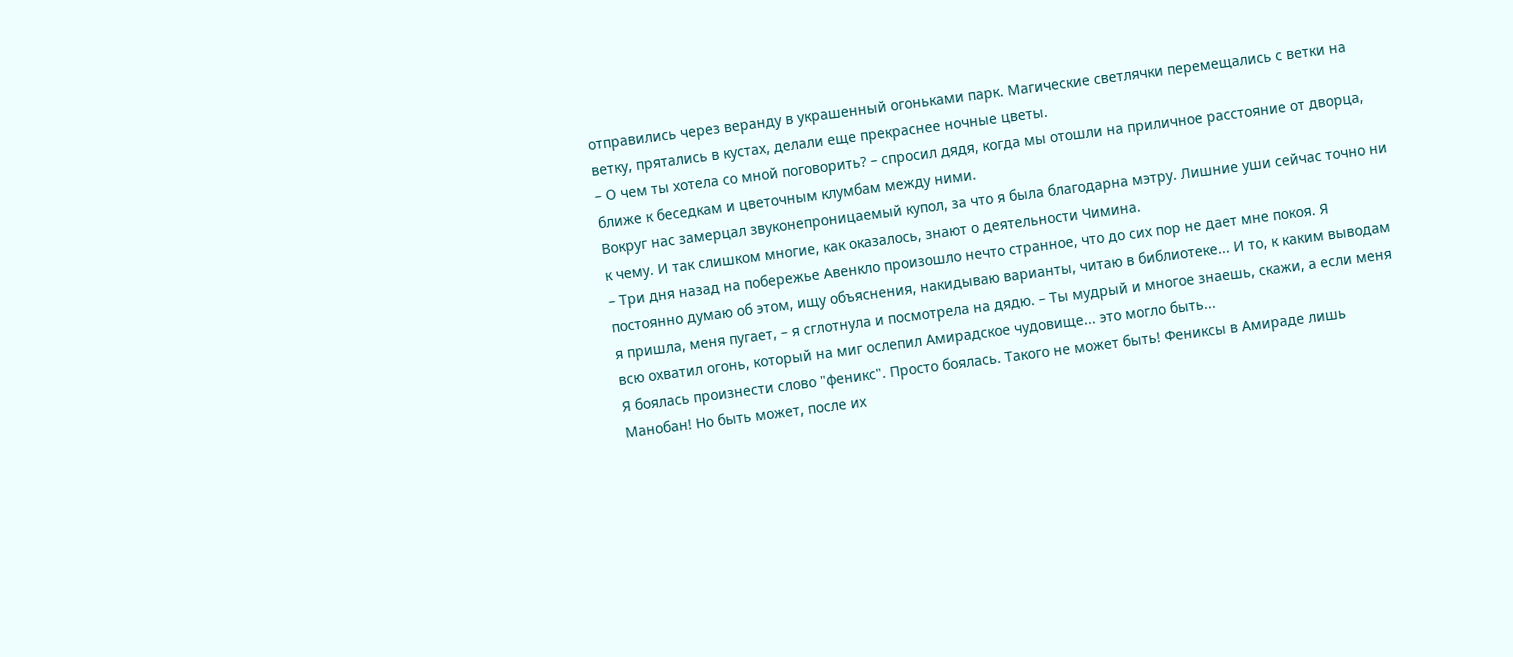отправились через веранду в украшенный огоньками парк. Магические светлячки перемещались с ветки на ветку, прятались в кустах, делали еще прекраснее ночные цветы.
– О чем ты хотела со мной поговорить? – спросил дядя, когда мы отошли на приличное расстояние от дворца, ближе к беседкам и цветочным клумбам между ними.
Вокруг нас замерцал звуконепроницаемый купол, за что я была благодарна мэтру. Лишние уши сейчас точно ни к чему. И так слишком многие, как оказалось, знают о деятельности Чимина.
– Три дня назад на побережье Авенкло произошло нечто странное, что до сих пор не дает мне покоя. Я постоянно думаю об этом, ищу объяснения, накидываю варианты, читаю в библиотеке... И то, к каким выводам я пришла, меня пугает, – я сглотнула и посмотрела на дядю. – Ты мудрый и многое знаешь, скажи, а если меня всю охватил огонь, который на миг ослепил Амирадское чудовище... это могло быть...
Я боялась произнести слово "феникс". Просто боялась. Такого не может быть! Фениксы в Амираде лишь Манобан! Но быть может, после их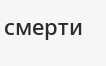смерти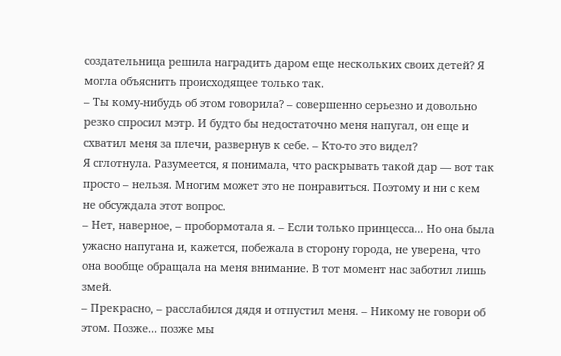создательница решила наградить даром еще нескольких своих детей? Я могла объяснить происходящее только так.
– Ты кому-нибудь об этом говорила? – совершенно серьезно и довольно резко спросил мэтр. И будто бы недостаточно меня напугал, он еще и схватил меня за плечи, развернув к себе. – Кто-то это видел?
Я сглотнула. Разумеется, я понимала, что раскрывать такой дар — вот так просто – нельзя. Многим может это не понравиться. Поэтому и ни с кем не обсуждала этот вопрос.
– Нет, наверное, – пробормотала я. – Если только принцесса... Но она была ужасно напугана и, кажется, побежала в сторону города, не уверена, что она вообще обращала на меня внимание. В тот момент нас заботил лишь змей.
– Прекрасно, – расслабился дядя и отпустил меня. – Никому не говори об этом. Позже... позже мы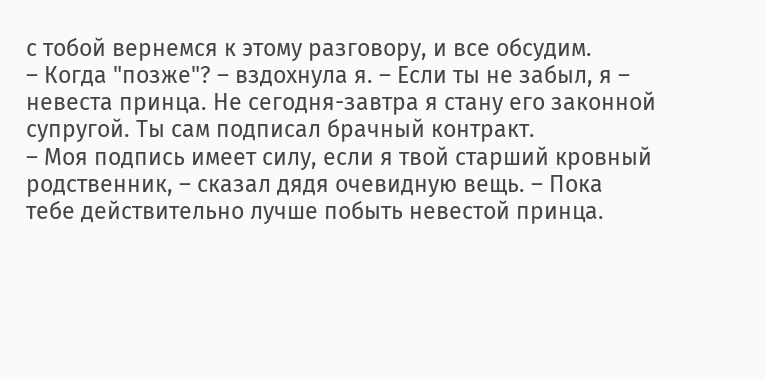с тобой вернемся к этому разговору, и все обсудим.
– Когда "позже"? – вздохнула я. – Если ты не забыл, я – невеста принца. Не сегодня-завтра я стану его законной супругой. Ты сам подписал брачный контракт.
– Моя подпись имеет силу, если я твой старший кровный родственник, – сказал дядя очевидную вещь. – Пока тебе действительно лучше побыть невестой принца.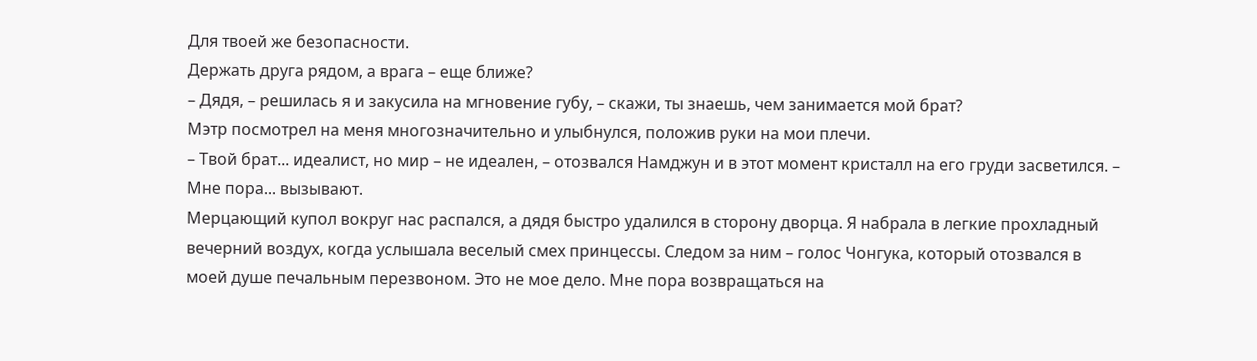Для твоей же безопасности.
Держать друга рядом, а врага – еще ближе?
– Дядя, – решилась я и закусила на мгновение губу, – скажи, ты знаешь, чем занимается мой брат?
Мэтр посмотрел на меня многозначительно и улыбнулся, положив руки на мои плечи.
– Твой брат... идеалист, но мир – не идеален, – отозвался Намджун и в этот момент кристалл на его груди засветился. – Мне пора... вызывают.
Мерцающий купол вокруг нас распался, а дядя быстро удалился в сторону дворца. Я набрала в легкие прохладный вечерний воздух, когда услышала веселый смех принцессы. Следом за ним – голос Чонгука, который отозвался в моей душе печальным перезвоном. Это не мое дело. Мне пора возвращаться на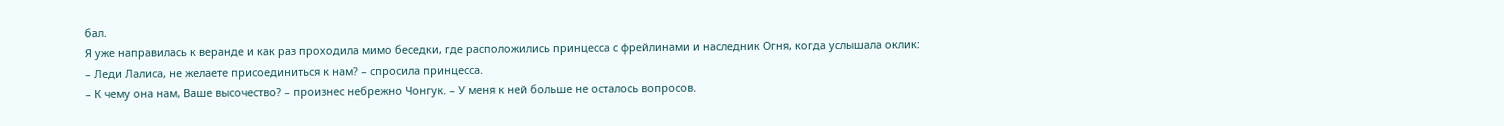бал.
Я уже направилась к веранде и как раз проходила мимо беседки, где расположились принцесса с фрейлинами и наследник Огня, когда услышала оклик:
– Леди Лалиса, не желаете присоединиться к нам? – спросила принцесса.
– К чему она нам, Ваше высочество? – произнес небрежно Чонгук. – У меня к ней больше не осталось вопросов.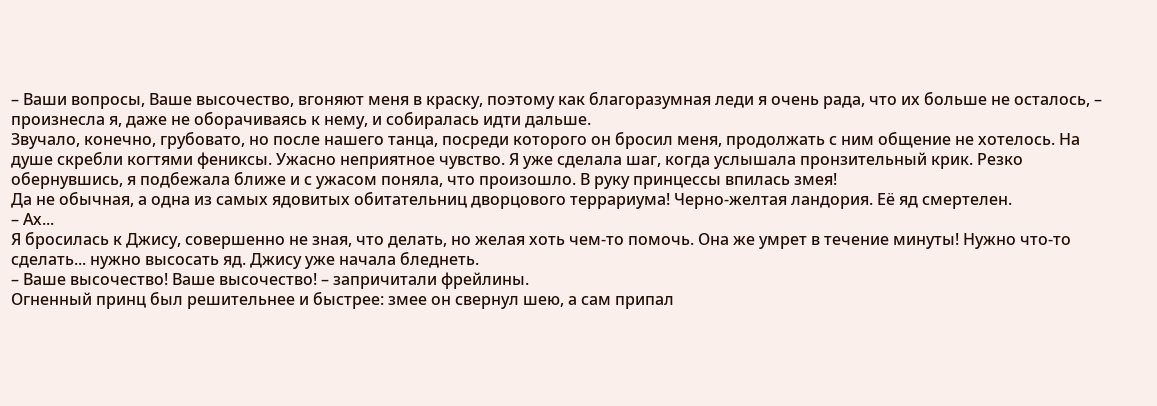– Ваши вопросы, Ваше высочество, вгоняют меня в краску, поэтому как благоразумная леди я очень рада, что их больше не осталось, – произнесла я, даже не оборачиваясь к нему, и собиралась идти дальше.
Звучало, конечно, грубовато, но после нашего танца, посреди которого он бросил меня, продолжать с ним общение не хотелось. На душе скребли когтями фениксы. Ужасно неприятное чувство. Я уже сделала шаг, когда услышала пронзительный крик. Резко обернувшись, я подбежала ближе и с ужасом поняла, что произошло. В руку принцессы впилась змея!
Да не обычная, а одна из самых ядовитых обитательниц дворцового террариума! Черно-желтая ландория. Её яд смертелен.
– Ах...
Я бросилась к Джису, совершенно не зная, что делать, но желая хоть чем-то помочь. Она же умрет в течение минуты! Нужно что-то сделать... нужно высосать яд. Джису уже начала бледнеть.
– Ваше высочество! Ваше высочество! – запричитали фрейлины.
Огненный принц был решительнее и быстрее: змее он свернул шею, а сам припал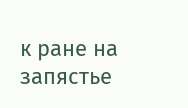к ране на запястье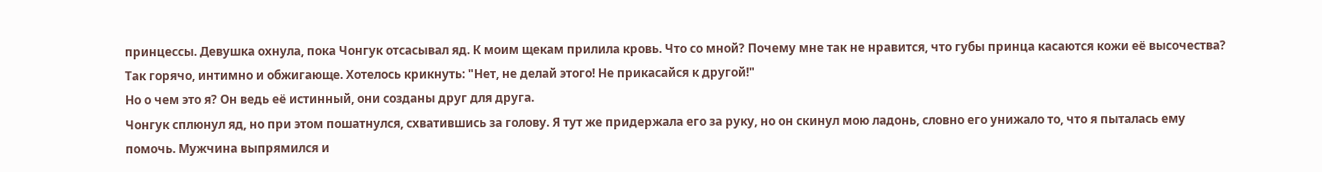принцессы. Девушка охнула, пока Чонгук отсасывал яд. К моим щекам прилила кровь. Что со мной? Почему мне так не нравится, что губы принца касаются кожи её высочества? Так горячо, интимно и обжигающе. Хотелось крикнуть: "Нет, не делай этого! Не прикасайся к другой!"
Но о чем это я? Он ведь её истинный, они созданы друг для друга.
Чонгук сплюнул яд, но при этом пошатнулся, схватившись за голову. Я тут же придержала его за руку, но он скинул мою ладонь, словно его унижало то, что я пыталась ему помочь. Мужчина выпрямился и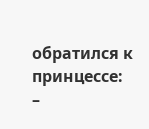обратился к принцессе:
–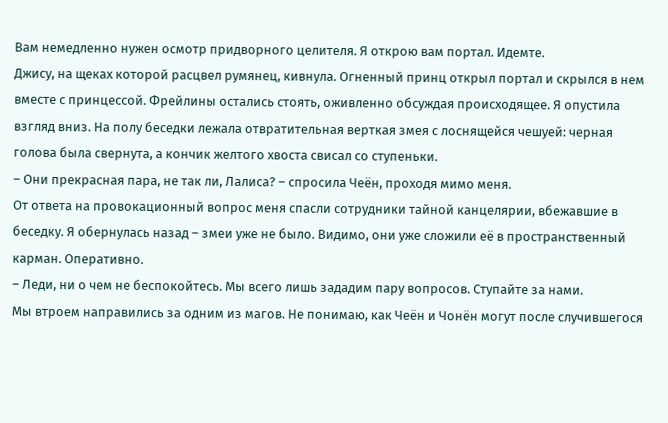Вам немедленно нужен осмотр придворного целителя. Я открою вам портал. Идемте.
Джису, на щеках которой расцвел румянец, кивнула. Огненный принц открыл портал и скрылся в нем вместе с принцессой. Фрейлины остались стоять, оживленно обсуждая происходящее. Я опустила взгляд вниз. На полу беседки лежала отвратительная верткая змея с лоснящейся чешуей: черная голова была свернута, а кончик желтого хвоста свисал со ступеньки.
– Они прекрасная пара, не так ли, Лалиса? – спросила Чеён, проходя мимо меня.
От ответа на провокационный вопрос меня спасли сотрудники тайной канцелярии, вбежавшие в беседку. Я обернулась назад – змеи уже не было. Видимо, они уже сложили её в пространственный карман. Оперативно.
– Леди, ни о чем не беспокойтесь. Мы всего лишь зададим пару вопросов. Ступайте за нами.
Мы втроем направились за одним из магов. Не понимаю, как Чеён и Чонён могут после случившегося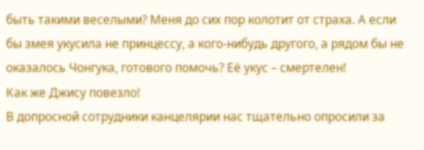быть такими веселыми? Меня до сих пор колотит от страха. А если бы змея укусила не принцессу, а кого-нибудь другого, а рядом бы не оказалось Чонгука, готового помочь? Её укус – смертелен!
Как же Джису повезло!
В допросной сотрудники канцелярии нас тщательно опросили за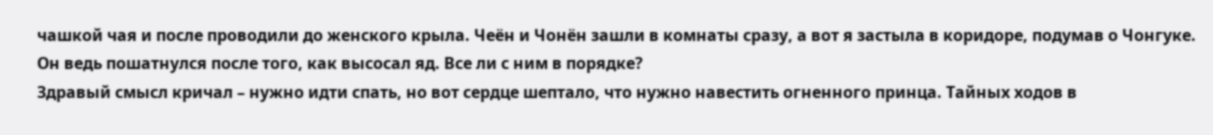чашкой чая и после проводили до женского крыла. Чеён и Чонён зашли в комнаты сразу, а вот я застыла в коридоре, подумав о Чонгуке. Он ведь пошатнулся после того, как высосал яд. Все ли с ним в порядке?
Здравый смысл кричал – нужно идти спать, но вот сердце шептало, что нужно навестить огненного принца. Тайных ходов в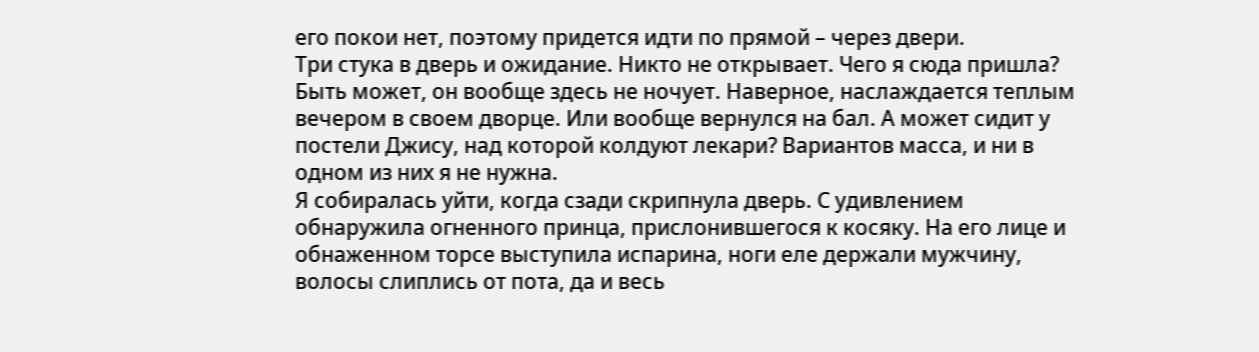его покои нет, поэтому придется идти по прямой – через двери.
Три стука в дверь и ожидание. Никто не открывает. Чего я сюда пришла? Быть может, он вообще здесь не ночует. Наверное, наслаждается теплым вечером в своем дворце. Или вообще вернулся на бал. А может сидит у постели Джису, над которой колдуют лекари? Вариантов масса, и ни в одном из них я не нужна.
Я собиралась уйти, когда сзади скрипнула дверь. С удивлением обнаружила огненного принца, прислонившегося к косяку. На его лице и обнаженном торсе выступила испарина, ноги еле держали мужчину, волосы слиплись от пота, да и весь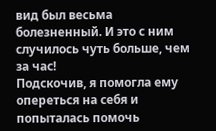вид был весьма болезненный. И это с ним случилось чуть больше, чем за час!
Подскочив, я помогла ему опереться на себя и попыталась помочь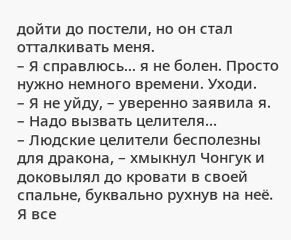дойти до постели, но он стал отталкивать меня.
– Я справлюсь... я не болен. Просто нужно немного времени. Уходи.
– Я не уйду, – уверенно заявила я. – Надо вызвать целителя...
– Людские целители бесполезны для дракона, – хмыкнул Чонгук и доковылял до кровати в своей спальне, буквально рухнув на неё. Я все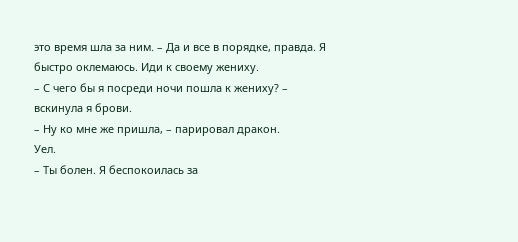это время шла за ним. – Да и все в порядке, правда. Я быстро оклемаюсь. Иди к своему жениху.
– С чего бы я посреди ночи пошла к жениху? – вскинула я брови.
– Ну ко мне же пришла, – парировал дракон.
Уел.
– Ты болен. Я беспокоилась за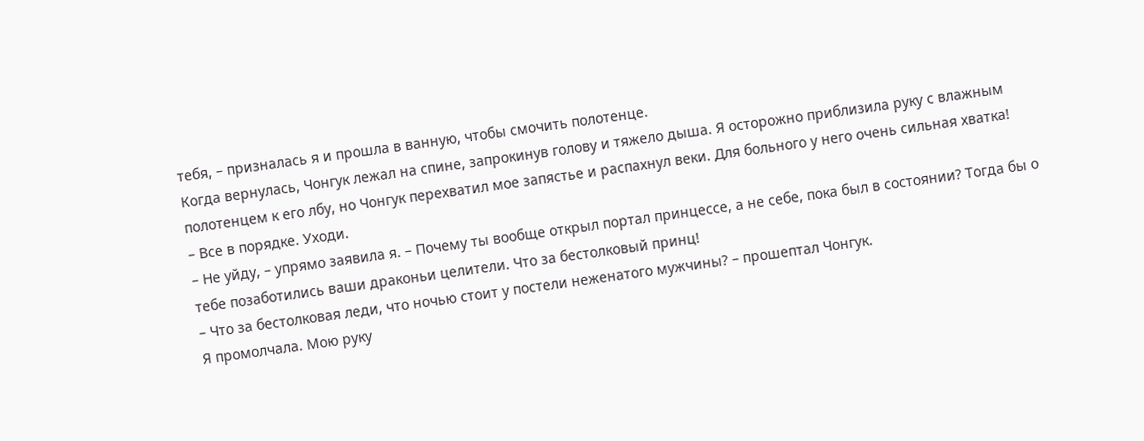тебя, – призналась я и прошла в ванную, чтобы смочить полотенце.
Когда вернулась, Чонгук лежал на спине, запрокинув голову и тяжело дыша. Я осторожно приблизила руку с влажным полотенцем к его лбу, но Чонгук перехватил мое запястье и распахнул веки. Для больного у него очень сильная хватка!
– Все в порядке. Уходи.
– Не уйду, – упрямо заявила я. – Почему ты вообще открыл портал принцессе, а не себе, пока был в состоянии? Тогда бы о тебе позаботились ваши драконьи целители. Что за бестолковый принц!
– Что за бестолковая леди, что ночью стоит у постели неженатого мужчины? – прошептал Чонгук.
Я промолчала. Мою руку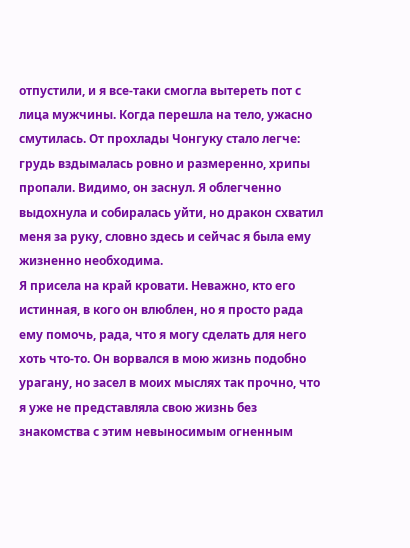отпустили, и я все-таки смогла вытереть пот с лица мужчины. Когда перешла на тело, ужасно смутилась. От прохлады Чонгуку стало легче: грудь вздымалась ровно и размеренно, хрипы пропали. Видимо, он заснул. Я облегченно выдохнула и собиралась уйти, но дракон схватил меня за руку, словно здесь и сейчас я была ему жизненно необходима.
Я присела на край кровати. Неважно, кто его истинная, в кого он влюблен, но я просто рада ему помочь, рада, что я могу сделать для него хоть что-то. Он ворвался в мою жизнь подобно урагану, но засел в моих мыслях так прочно, что я уже не представляла свою жизнь без знакомства с этим невыносимым огненным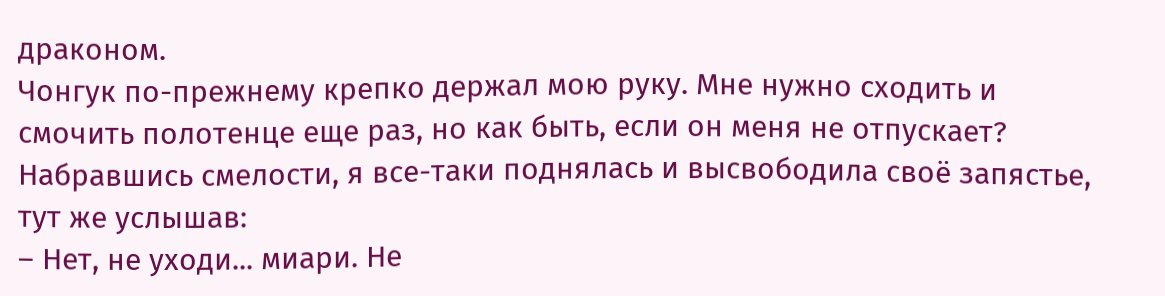драконом.
Чонгук по-прежнему крепко держал мою руку. Мне нужно сходить и смочить полотенце еще раз, но как быть, если он меня не отпускает? Набравшись смелости, я все-таки поднялась и высвободила своё запястье, тут же услышав:
– Нет, не уходи... миари. Не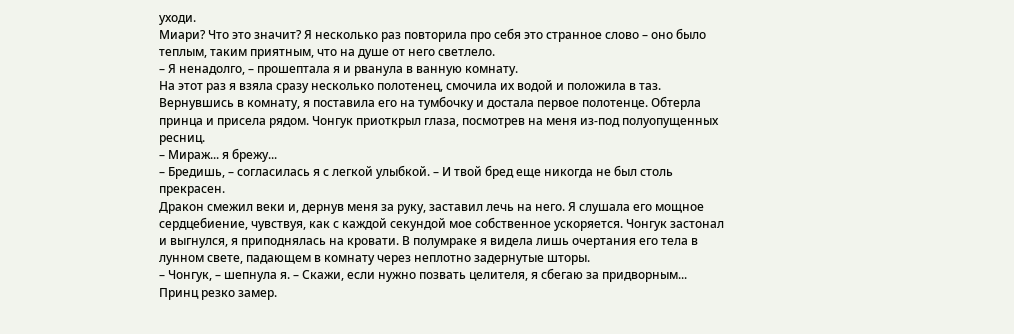уходи.
Миари? Что это значит? Я несколько раз повторила про себя это странное слово – оно было теплым, таким приятным, что на душе от него светлело.
– Я ненадолго, – прошептала я и рванула в ванную комнату.
На этот раз я взяла сразу несколько полотенец, смочила их водой и положила в таз. Вернувшись в комнату, я поставила его на тумбочку и достала первое полотенце. Обтерла принца и присела рядом. Чонгук приоткрыл глаза, посмотрев на меня из-под полуопущенных ресниц.
– Мираж... я брежу...
– Бредишь, – согласилась я с легкой улыбкой. – И твой бред еще никогда не был столь прекрасен.
Дракон смежил веки и, дернув меня за руку, заставил лечь на него. Я слушала его мощное сердцебиение, чувствуя, как с каждой секундой мое собственное ускоряется. Чонгук застонал и выгнулся, я приподнялась на кровати. В полумраке я видела лишь очертания его тела в лунном свете, падающем в комнату через неплотно задернутые шторы.
– Чонгук, – шепнула я. – Скажи, если нужно позвать целителя, я сбегаю за придворным...
Принц резко замер.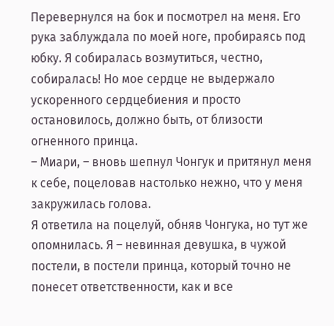Перевернулся на бок и посмотрел на меня. Его рука заблуждала по моей ноге, пробираясь под юбку. Я собиралась возмутиться, честно, собиралась! Но мое сердце не выдержало ускоренного сердцебиения и просто остановилось, должно быть, от близости огненного принца.
– Миари, – вновь шепнул Чонгук и притянул меня к себе, поцеловав настолько нежно, что у меня закружилась голова.
Я ответила на поцелуй, обняв Чонгука, но тут же опомнилась. Я – невинная девушка, в чужой постели, в постели принца, который точно не понесет ответственности, как и все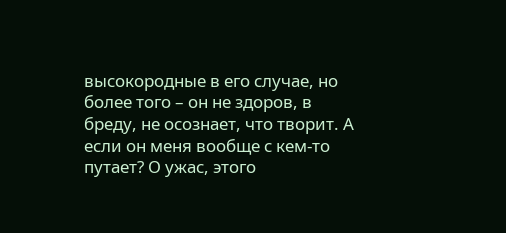высокородные в его случае, но более того – он не здоров, в бреду, не осознает, что творит. А если он меня вообще с кем-то путает? О ужас, этого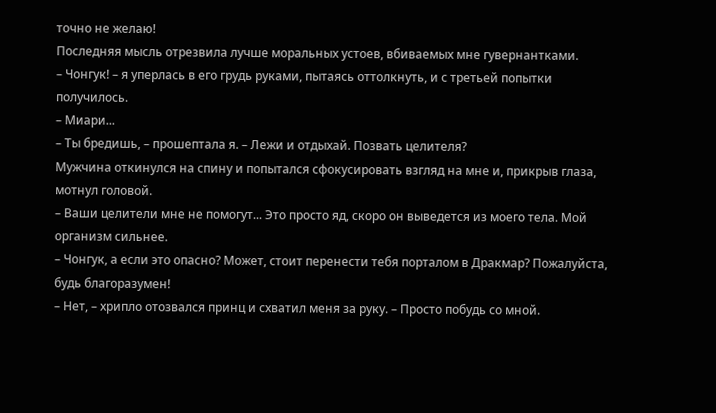точно не желаю!
Последняя мысль отрезвила лучше моральных устоев, вбиваемых мне гувернантками.
– Чонгук! – я уперлась в его грудь руками, пытаясь оттолкнуть, и с третьей попытки получилось.
– Миари...
– Ты бредишь, – прошептала я. – Лежи и отдыхай. Позвать целителя?
Мужчина откинулся на спину и попытался сфокусировать взгляд на мне и, прикрыв глаза, мотнул головой.
– Ваши целители мне не помогут... Это просто яд, скоро он выведется из моего тела. Мой организм сильнее.
– Чонгук, а если это опасно? Может, стоит перенести тебя порталом в Дракмар? Пожалуйста, будь благоразумен!
– Нет, – хрипло отозвался принц и схватил меня за руку. – Просто побудь со мной.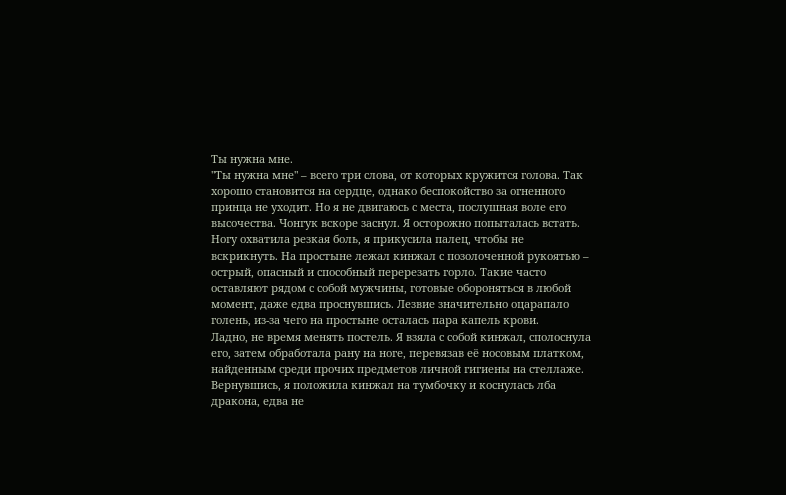Ты нужна мне.
"Ты нужна мне" – всего три слова, от которых кружится голова. Так хорошо становится на сердце, однако беспокойство за огненного принца не уходит. Но я не двигаюсь с места, послушная воле его высочества. Чонгук вскоре заснул. Я осторожно попыталась встать. Ногу охватила резкая боль, я прикусила палец, чтобы не вскрикнуть. На простыне лежал кинжал с позолоченной рукоятью – острый, опасный и способный перерезать горло. Такие часто оставляют рядом с собой мужчины, готовые обороняться в любой момент, даже едва проснувшись. Лезвие значительно оцарапало голень, из-за чего на простыне осталась пара капель крови.
Ладно, не время менять постель. Я взяла с собой кинжал, сполоснула его, затем обработала рану на ноге, перевязав её носовым платком, найденным среди прочих предметов личной гигиены на стеллаже. Вернувшись, я положила кинжал на тумбочку и коснулась лба дракона, едва не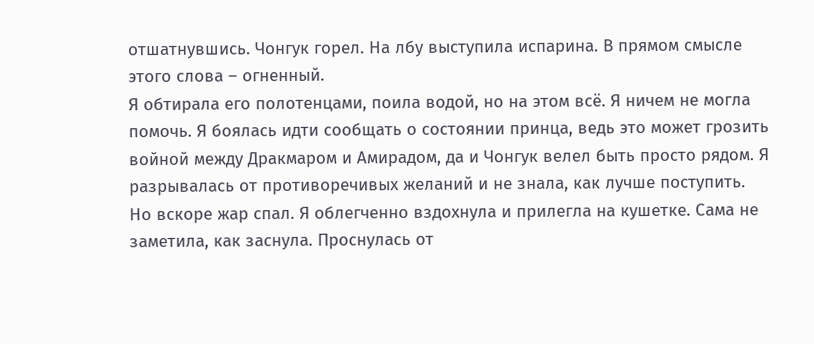отшатнувшись. Чонгук горел. На лбу выступила испарина. В прямом смысле этого слова – огненный.
Я обтирала его полотенцами, поила водой, но на этом всё. Я ничем не могла помочь. Я боялась идти сообщать о состоянии принца, ведь это может грозить войной между Дракмаром и Амирадом, да и Чонгук велел быть просто рядом. Я разрывалась от противоречивых желаний и не знала, как лучше поступить.
Но вскоре жар спал. Я облегченно вздохнула и прилегла на кушетке. Сама не заметила, как заснула. Проснулась от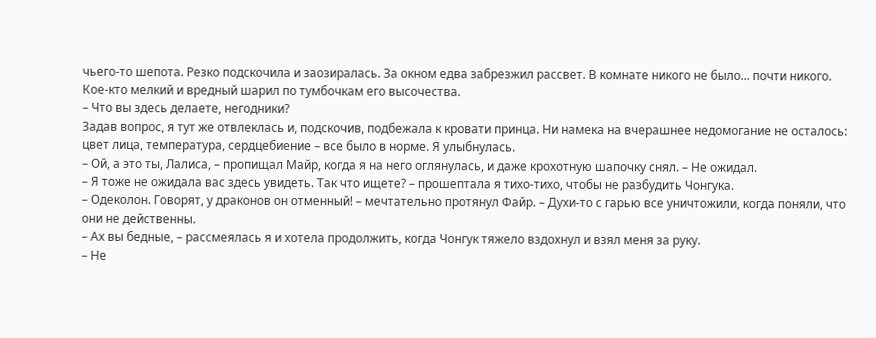чьего-то шепота. Резко подскочила и заозиралась. За окном едва забрезжил рассвет. В комнате никого не было... почти никого. Кое-кто мелкий и вредный шарил по тумбочкам его высочества.
– Что вы здесь делаете, негодники?
Задав вопрос, я тут же отвлеклась и, подскочив, подбежала к кровати принца. Ни намека на вчерашнее недомогание не осталось: цвет лица, температура, сердцебиение – все было в норме. Я улыбнулась.
– Ой, а это ты, Лалиса, – пропищал Майр, когда я на него оглянулась, и даже крохотную шапочку снял. – Не ожидал.
– Я тоже не ожидала вас здесь увидеть. Так что ищете? – прошептала я тихо-тихо, чтобы не разбудить Чонгука.
– Одеколон. Говорят, у драконов он отменный! – мечтательно протянул Файр. – Духи-то с гарью все уничтожили, когда поняли, что они не действенны.
– Ах вы бедные, – рассмеялась я и хотела продолжить, когда Чонгук тяжело вздохнул и взял меня за руку.
– Не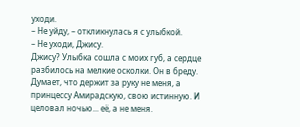уходи.
– Не уйду, – откликнулась я с улыбкой.
– Не уходи, Джису.
Джису? Улыбка сошла с моих губ, а сердце разбилось на мелкие осколки. Он в бреду. Думает, что держит за руку не меня, а принцессу Амирадскую, свою истинную. И целовал ночью... её, а не меня.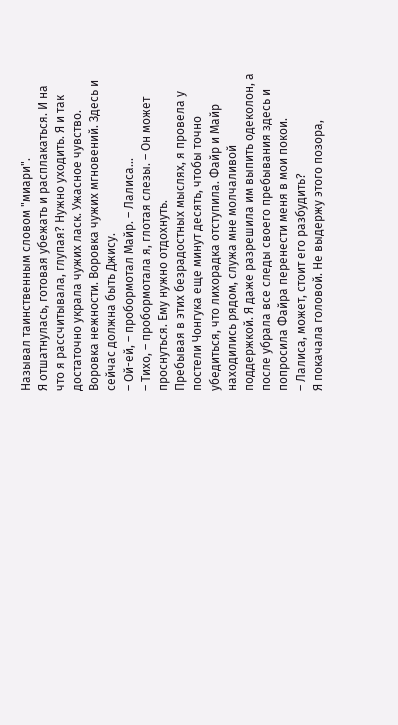Называл таинственным словом "миари".
Я отшатнулась, готовая убежать и расплакаться. И на что я рассчитывала, глупая? Нужно уходить. Я и так достаточно украла чужих ласк. Ужасное чувство. Воровка нежности. Воровка чужих мгновений. Здесь и сейчас должна быть Джису.
– Ой-ей, – пробормотал Майр. – Лалиса...
– Тихо, – пробормотала я, глотая слезы. – Он может проснуться. Ему нужно отдохнуть.
Пребывая в этих безрадостных мыслях, я провела у постели Чонгука еще минут десять, чтобы точно убедиться, что лихорадка отступила. Файр и Майр находились рядом, служа мне молчаливой поддержкой. Я даже разрешила им выпить одеколон, а после убрала все следы своего пребывания здесь и попросила Файра перенести меня в мои покои.
– Лалиса, может, стоит его разбудить?
Я покачала головой. Не выдержу этого позора,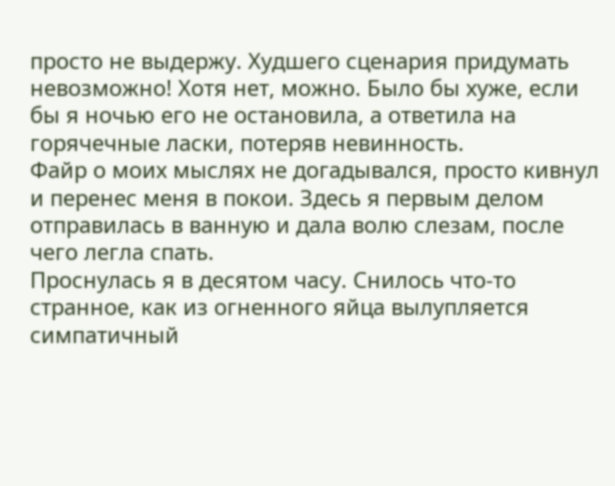просто не выдержу. Худшего сценария придумать невозможно! Хотя нет, можно. Было бы хуже, если бы я ночью его не остановила, а ответила на горячечные ласки, потеряв невинность.
Файр о моих мыслях не догадывался, просто кивнул и перенес меня в покои. Здесь я первым делом отправилась в ванную и дала волю слезам, после чего легла спать.
Проснулась я в десятом часу. Снилось что-то странное, как из огненного яйца вылупляется симпатичный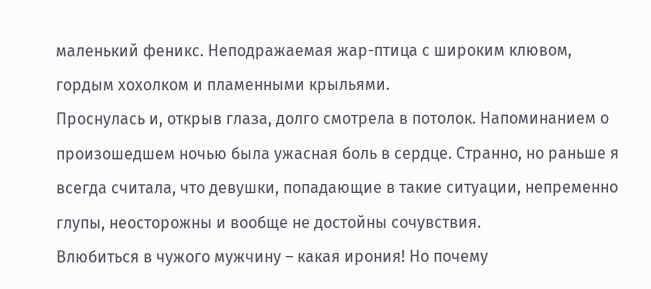маленький феникс. Неподражаемая жар-птица с широким клювом, гордым хохолком и пламенными крыльями.
Проснулась и, открыв глаза, долго смотрела в потолок. Напоминанием о произошедшем ночью была ужасная боль в сердце. Странно, но раньше я всегда считала, что девушки, попадающие в такие ситуации, непременно глупы, неосторожны и вообще не достойны сочувствия.
Влюбиться в чужого мужчину – какая ирония! Но почему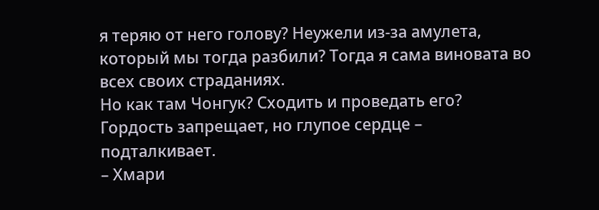я теряю от него голову? Неужели из-за амулета, который мы тогда разбили? Тогда я сама виновата во всех своих страданиях.
Но как там Чонгук? Сходить и проведать его? Гордость запрещает, но глупое сердце – подталкивает.
– Хмари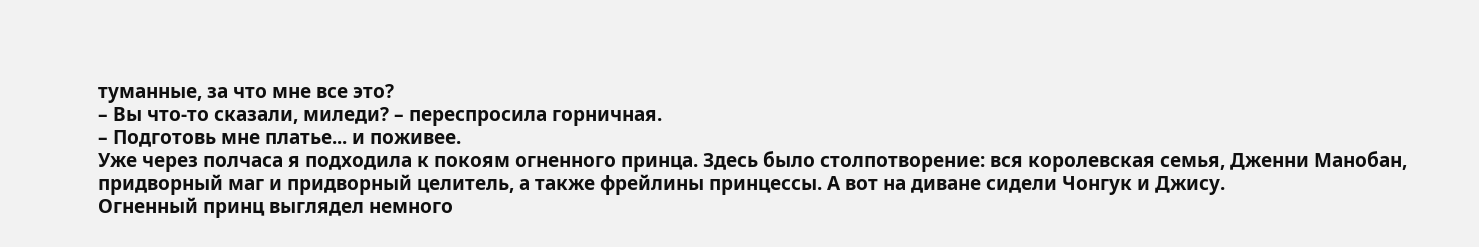туманные, за что мне все это?
– Вы что-то сказали, миледи? – переспросила горничная.
– Подготовь мне платье... и поживее.
Уже через полчаса я подходила к покоям огненного принца. Здесь было столпотворение: вся королевская семья, Дженни Манобан, придворный маг и придворный целитель, а также фрейлины принцессы. А вот на диване сидели Чонгук и Джису.
Огненный принц выглядел немного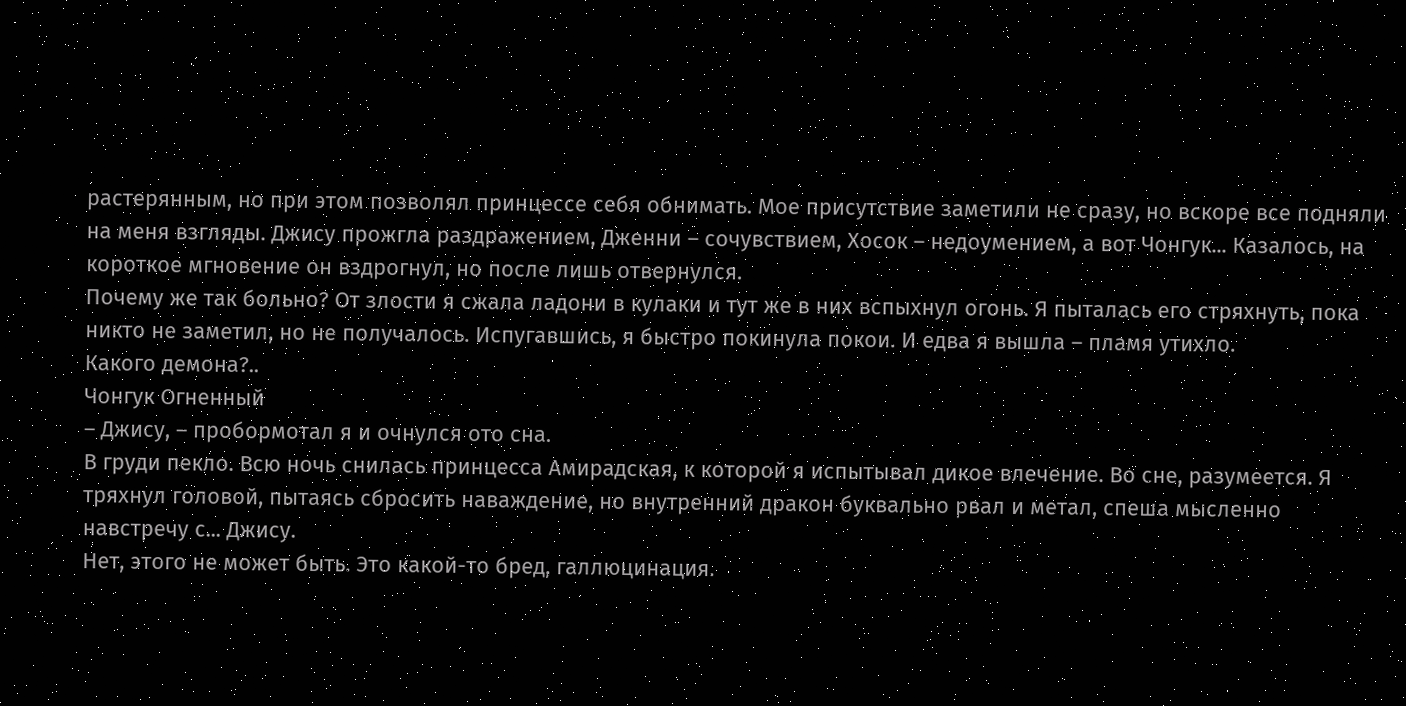растерянным, но при этом позволял принцессе себя обнимать. Мое присутствие заметили не сразу, но вскоре все подняли на меня взгляды. Джису прожгла раздражением, Дженни – сочувствием, Хосок – недоумением, а вот Чонгук... Казалось, на короткое мгновение он вздрогнул, но после лишь отвернулся.
Почему же так больно? От злости я сжала ладони в кулаки и тут же в них вспыхнул огонь. Я пыталась его стряхнуть, пока никто не заметил, но не получалось. Испугавшись, я быстро покинула покои. И едва я вышла – пламя утихло.
Какого демона?..
Чонгук Огненный
– Джису, – пробормотал я и очнулся ото сна.
В груди пекло. Всю ночь снилась принцесса Амирадская, к которой я испытывал дикое влечение. Во сне, разумеется. Я тряхнул головой, пытаясь сбросить наваждение, но внутренний дракон буквально рвал и метал, спеша мысленно навстречу с... Джису.
Нет, этого не может быть. Это какой-то бред, галлюцинация.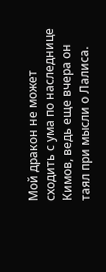Мой дракон не может сходить с ума по наследнице Кимов, ведь еще вчера он таял при мысли о Лалиса.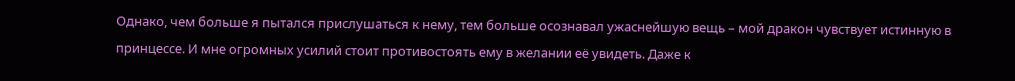Однако, чем больше я пытался прислушаться к нему, тем больше осознавал ужаснейшую вещь – мой дракон чувствует истинную в принцессе. И мне огромных усилий стоит противостоять ему в желании её увидеть. Даже к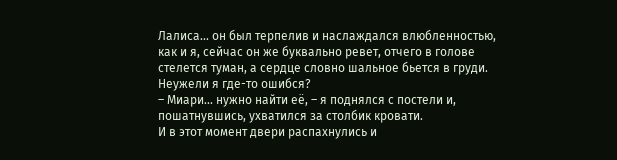Лалиса... он был терпелив и наслаждался влюбленностью, как и я, сейчас он же буквально ревет, отчего в голове стелется туман, а сердце словно шальное бьется в груди.
Неужели я где-то ошибся?
– Миари... нужно найти её, – я поднялся с постели и, пошатнувшись, ухватился за столбик кровати.
И в этот момент двери распахнулись и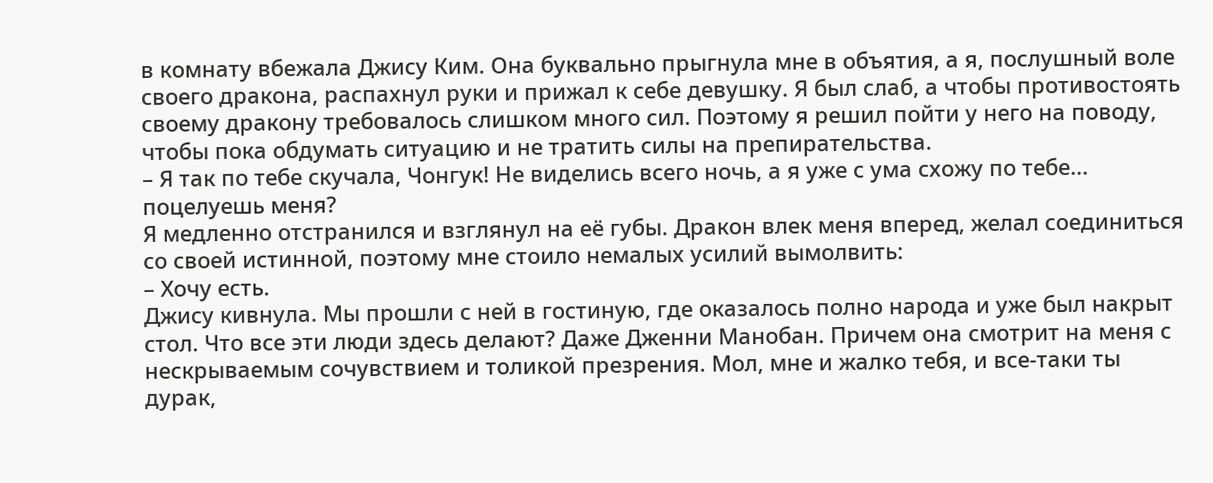в комнату вбежала Джису Ким. Она буквально прыгнула мне в объятия, а я, послушный воле своего дракона, распахнул руки и прижал к себе девушку. Я был слаб, а чтобы противостоять своему дракону требовалось слишком много сил. Поэтому я решил пойти у него на поводу, чтобы пока обдумать ситуацию и не тратить силы на препирательства.
– Я так по тебе скучала, Чонгук! Не виделись всего ночь, а я уже с ума схожу по тебе... поцелуешь меня?
Я медленно отстранился и взглянул на её губы. Дракон влек меня вперед, желал соединиться со своей истинной, поэтому мне стоило немалых усилий вымолвить:
– Хочу есть.
Джису кивнула. Мы прошли с ней в гостиную, где оказалось полно народа и уже был накрыт стол. Что все эти люди здесь делают? Даже Дженни Манобан. Причем она смотрит на меня с нескрываемым сочувствием и толикой презрения. Мол, мне и жалко тебя, и все-таки ты дурак,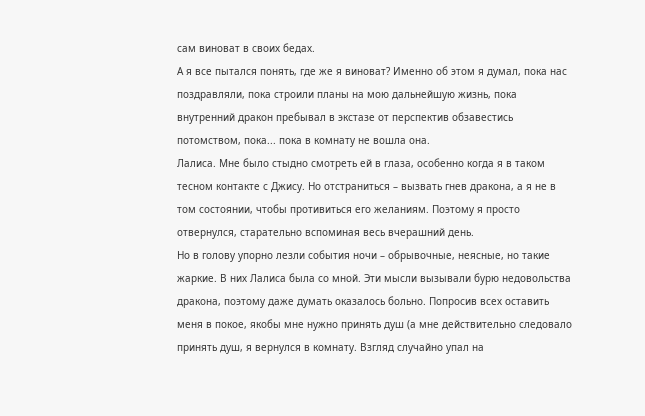сам виноват в своих бедах.
А я все пытался понять, где же я виноват? Именно об этом я думал, пока нас поздравляли, пока строили планы на мою дальнейшую жизнь, пока внутренний дракон пребывал в экстазе от перспектив обзавестись потомством, пока... пока в комнату не вошла она.
Лалиса. Мне было стыдно смотреть ей в глаза, особенно когда я в таком тесном контакте с Джису. Но отстраниться – вызвать гнев дракона, а я не в том состоянии, чтобы противиться его желаниям. Поэтому я просто отвернулся, старательно вспоминая весь вчерашний день.
Но в голову упорно лезли события ночи – обрывочные, неясные, но такие жаркие. В них Лалиса была со мной. Эти мысли вызывали бурю недовольства дракона, поэтому даже думать оказалось больно. Попросив всех оставить меня в покое, якобы мне нужно принять душ (а мне действительно следовало принять душ, я вернулся в комнату. Взгляд случайно упал на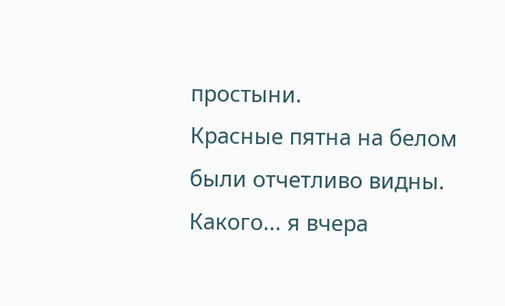простыни.
Красные пятна на белом были отчетливо видны. Какого... я вчера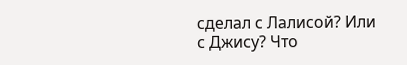сделал с Лалисой? Или с Джису? Что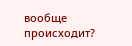вообще происходит?